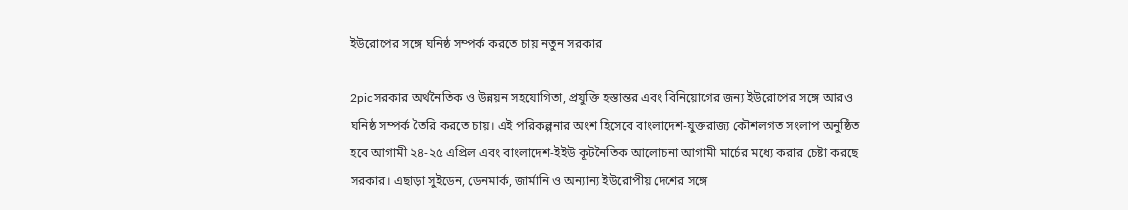ইউরোপের সঙ্গে ঘনিষ্ঠ সম্পর্ক করতে চায় নতুন সরকার

2picসরকার অর্থনৈতিক ও উন্নয়ন সহযোগিতা, প্রযুক্তি হস্তান্তর এবং বিনিয়োগের জন্য ইউরোপের সঙ্গে আরও ঘনিষ্ঠ সম্পর্ক তৈরি করতে চায়। এই পরিকল্পনার অংশ হিসেবে বাংলাদেশ-যুক্তরাজ্য কৌশলগত সংলাপ অনুষ্ঠিত হবে আগামী ২৪-২৫ এপ্রিল এবং বাংলাদেশ-ইইউ কূটনৈতিক আলোচনা আগামী মার্চের মধ্যে করার চেষ্টা করছে সরকার। এছাড়া সুইডেন, ডেনমার্ক, জার্মানি ও অন্যান্য ইউরোপীয় দেশের সঙ্গে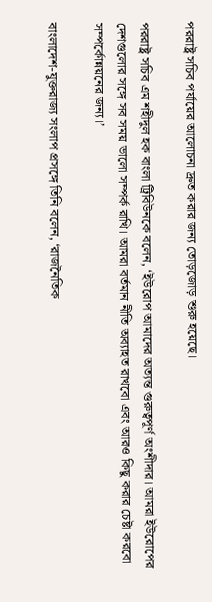পররাষ্ট্র সচিব পর্যায়ের আলোচনা দ্রুত করার জন্য তোড়জোড় শুরু হয়েছে।

পররাষ্ট্র সচিব এম শহীদুল হক বাংলা ট্রিবিউনকে বলেন, ‘ইউরোপ আমাদের অত্যন্ত গুরুত্বপূর্ণ অংশীদার। আমরা ইউরোপের দেশগুলোর সঙ্গে সব সময় ভালো সম্পর্ক রাখি। আমরা বর্তমান নীতি অব্যাহত রাখবো এবং আরও কিছু করার চেষ্টা করবো সম্পর্কোন্নয়নের জন্য।’

বাংলাদেশ-যুক্তরাজ্য সংলাপ প্রসঙ্গে তিনি বলেন, ‘রাজনৈতিক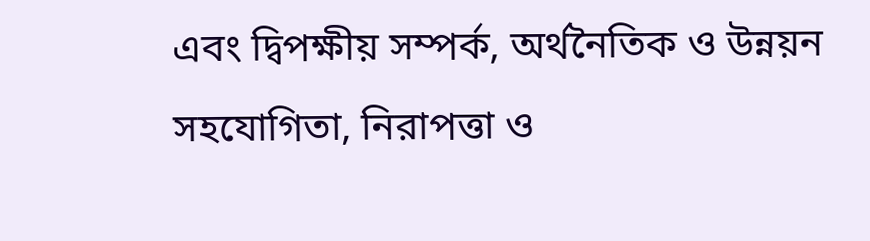এবং দ্বিপক্ষীয় সম্পর্ক, অর্থনৈতিক ও উন্নয়ন সহযোগিতা, নিরাপত্তা ও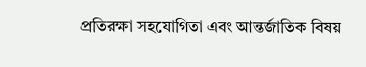প্রতিরক্ষা সহযোগিতা এবং আন্তর্জাতিক বিষয়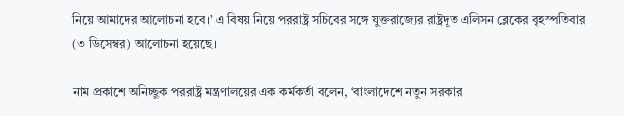নিয়ে আমাদের আলোচনা হবে।’ এ বিষয় নিয়ে পররাষ্ট্র সচিবের সঙ্গে যুক্তরাজ্যের রাষ্ট্রদূত এলিসন ব্লেকের বৃহস্পতিবার (৩ ডিসেম্বর) আলোচনা হয়েছে।

নাম প্রকাশে অনিচ্ছুক পররাষ্ট্র মন্ত্রণালয়ের এক কর্মকর্তা বলেন, ‘বাংলাদেশে নতুন সরকার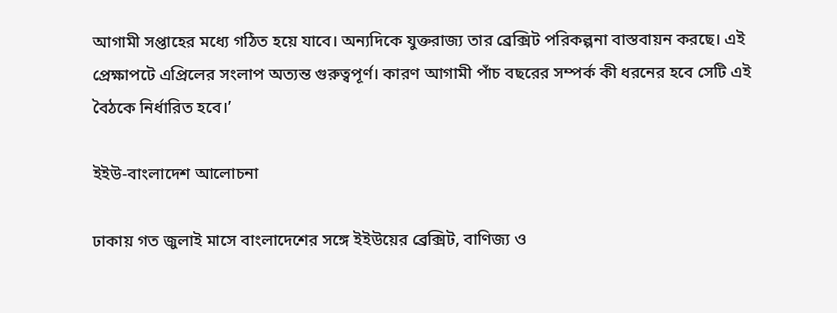আগামী সপ্তাহের মধ্যে গঠিত হয়ে যাবে। অন্যদিকে যুক্তরাজ্য তার ব্রেক্সিট পরিকল্পনা বাস্তবায়ন করছে। এই প্রেক্ষাপটে এপ্রিলের সংলাপ অত্যন্ত গুরুত্বপূর্ণ। কারণ আগামী পাঁচ বছরের সম্পর্ক কী ধরনের হবে সেটি এই বৈঠকে নির্ধারিত হবে।’

ইইউ-বাংলাদেশ আলোচনা

ঢাকায় গত জুলাই মাসে বাংলাদেশের সঙ্গে ইইউয়ের ব্রেক্সিট, বাণিজ্য ও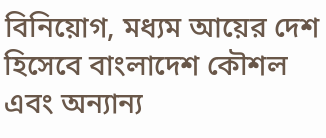বিনিয়োগ, মধ্যম আয়ের দেশ হিসেবে বাংলাদেশ কৌশল এবং অন্যান্য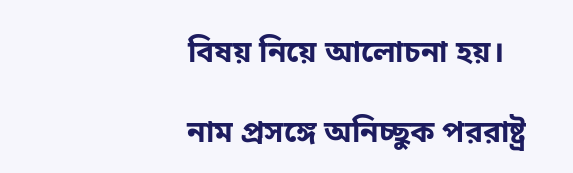বিষয় নিয়ে আলোচনা হয়।

নাম প্রসঙ্গে অনিচ্ছুক পররাষ্ট্র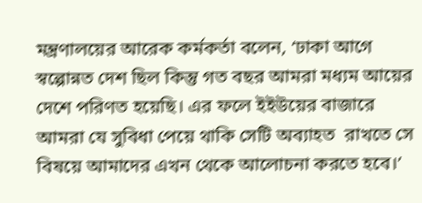মন্ত্রণালয়ের আরেক কর্মকর্তা বলেন, ‘ঢাকা আগে স্বল্পোন্নত দেশ ছিল কিন্তু গত বছর আমরা মধ্যম আয়ের দেশে পরিণত হয়েছি। এর ফলে ইইউয়ের বাজারে আমরা যে সুবিধা পেয়ে থাকি সেটি অব্যাহত  রাখতে সে বিষয়ে আমাদের এখন থেকে আলোচনা করতে হবে।’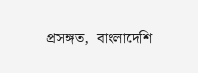প্রসঙ্গত,  বাংলাদেশি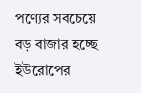পণ্যের সবচেয়ে বড় বাজার হচ্ছে ইউরোপের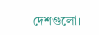দেশগুলো।